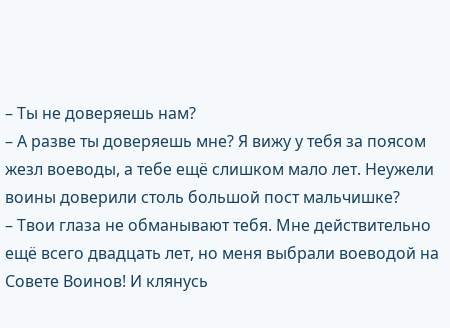– Ты не доверяешь нам?
– А разве ты доверяешь мне? Я вижу у тебя за поясом жезл воеводы, а тебе ещё слишком мало лет. Неужели воины доверили столь большой пост мальчишке?
– Твои глаза не обманывают тебя. Мне действительно ещё всего двадцать лет, но меня выбрали воеводой на Совете Воинов! И клянусь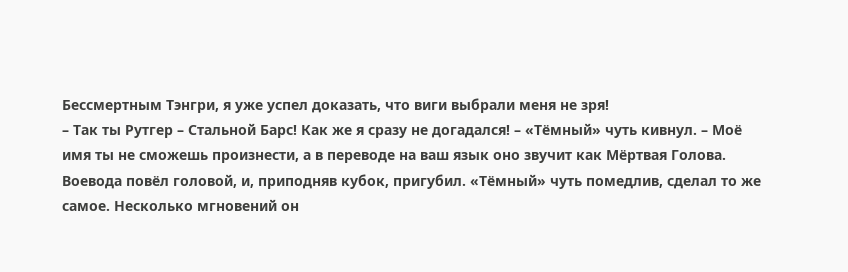Бессмертным Тэнгри, я уже успел доказать, что виги выбрали меня не зря!
– Так ты Рутгер – Стальной Барс! Как же я сразу не догадался! – «Тёмный» чуть кивнул. – Моё имя ты не сможешь произнести, а в переводе на ваш язык оно звучит как Мёртвая Голова.
Воевода повёл головой, и, приподняв кубок, пригубил. «Тёмный» чуть помедлив, сделал то же самое. Несколько мгновений он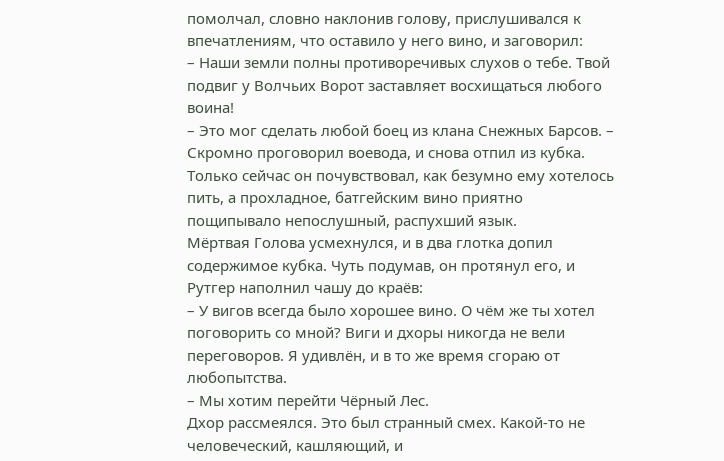помолчал, словно наклонив голову, прислушивался к впечатлениям, что оставило у него вино, и заговорил:
– Наши земли полны противоречивых слухов о тебе. Твой подвиг у Волчьих Ворот заставляет восхищаться любого воина!
– Это мог сделать любой боец из клана Снежных Барсов. – Скромно проговорил воевода, и снова отпил из кубка. Только сейчас он почувствовал, как безумно ему хотелось пить, а прохладное, батгейским вино приятно пощипывало непослушный, распухший язык.
Мёртвая Голова усмехнулся, и в два глотка допил содержимое кубка. Чуть подумав, он протянул его, и Рутгер наполнил чашу до краёв:
– У вигов всегда было хорошее вино. О чём же ты хотел поговорить со мной? Виги и дхоры никогда не вели переговоров. Я удивлён, и в то же время сгораю от любопытства.
– Мы хотим перейти Чёрный Лес.
Дхор рассмеялся. Это был странный смех. Какой-то не человеческий, кашляющий, и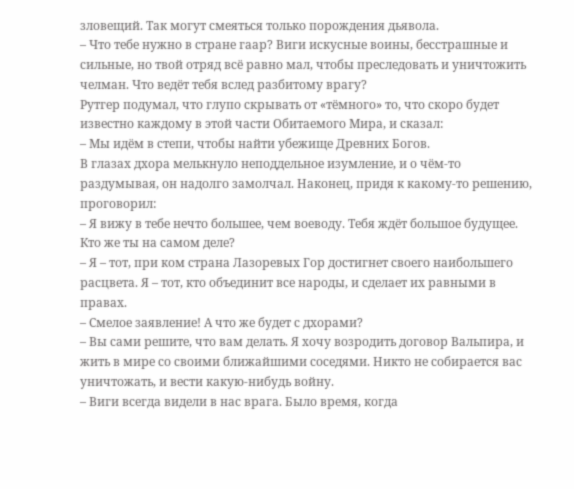зловещий. Так могут смеяться только порождения дьявола.
– Что тебе нужно в стране гаар? Виги искусные воины, бесстрашные и сильные, но твой отряд всё равно мал, чтобы преследовать и уничтожить челман. Что ведёт тебя вслед разбитому врагу?
Рутгер подумал, что глупо скрывать от «тёмного» то, что скоро будет известно каждому в этой части Обитаемого Мира, и сказал:
– Мы идём в степи, чтобы найти убежище Древних Богов.
В глазах дхора мелькнуло неподдельное изумление, и о чём-то раздумывая, он надолго замолчал. Наконец, придя к какому-то решению, проговорил:
– Я вижу в тебе нечто большее, чем воеводу. Тебя ждёт большое будущее. Кто же ты на самом деле?
– Я – тот, при ком страна Лазоревых Гор достигнет своего наибольшего расцвета. Я – тот, кто объединит все народы, и сделает их равными в правах.
– Смелое заявление! А что же будет с дхорами?
– Вы сами решите, что вам делать. Я хочу возродить договор Вальпира, и жить в мире со своими ближайшими соседями. Никто не собирается вас уничтожать, и вести какую-нибудь войну.
– Виги всегда видели в нас врага. Было время, когда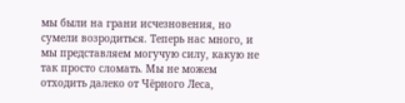мы были на грани исчезновения, но сумели возродиться. Теперь нас много, и мы представляем могучую силу, какую не так просто сломать. Мы не можем отходить далеко от Чёрного Леса,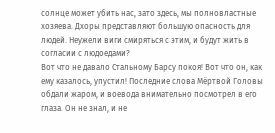солнце может убить нас, зато здесь, мы полновластные хозяева. Дхоры представляют большую опасность для людей. Неужели виги смиряться с этим, и будут жить в согласии с людоедами?
Вот что не давало Стальному Барсу покоя! Вот что он, как ему казалось, упустил! Последние слова Мёртвой Головы обдали жаром, и воевода внимательно посмотрел в его глаза. Он не знал, и не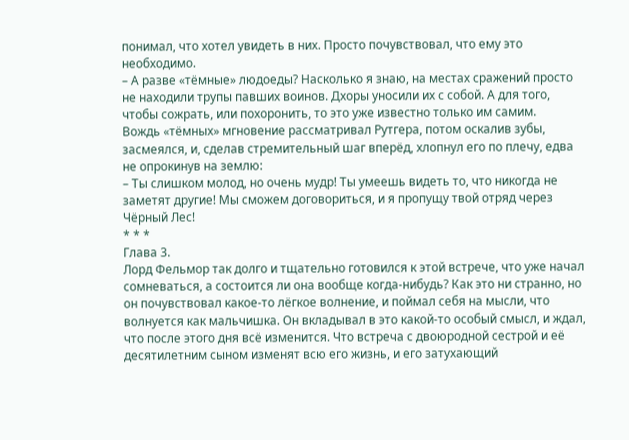понимал, что хотел увидеть в них. Просто почувствовал, что ему это необходимо.
– А разве «тёмные» людоеды? Насколько я знаю, на местах сражений просто не находили трупы павших воинов. Дхоры уносили их с собой. А для того, чтобы сожрать, или похоронить, то это уже известно только им самим.
Вождь «тёмных» мгновение рассматривал Рутгера, потом оскалив зубы, засмеялся, и, сделав стремительный шаг вперёд, хлопнул его по плечу, едва не опрокинув на землю:
– Ты слишком молод, но очень мудр! Ты умеешь видеть то, что никогда не заметят другие! Мы сможем договориться, и я пропущу твой отряд через Чёрный Лес!
* * *
Глава 3.
Лорд Фельмор так долго и тщательно готовился к этой встрече, что уже начал сомневаться, а состоится ли она вообще когда-нибудь? Как это ни странно, но он почувствовал какое-то лёгкое волнение, и поймал себя на мысли, что волнуется как мальчишка. Он вкладывал в это какой-то особый смысл, и ждал, что после этого дня всё изменится. Что встреча с двоюродной сестрой и её десятилетним сыном изменят всю его жизнь, и его затухающий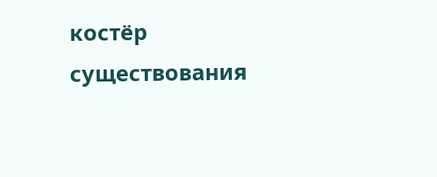костёр существования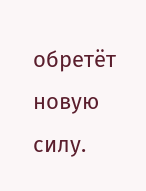обретёт новую силу.